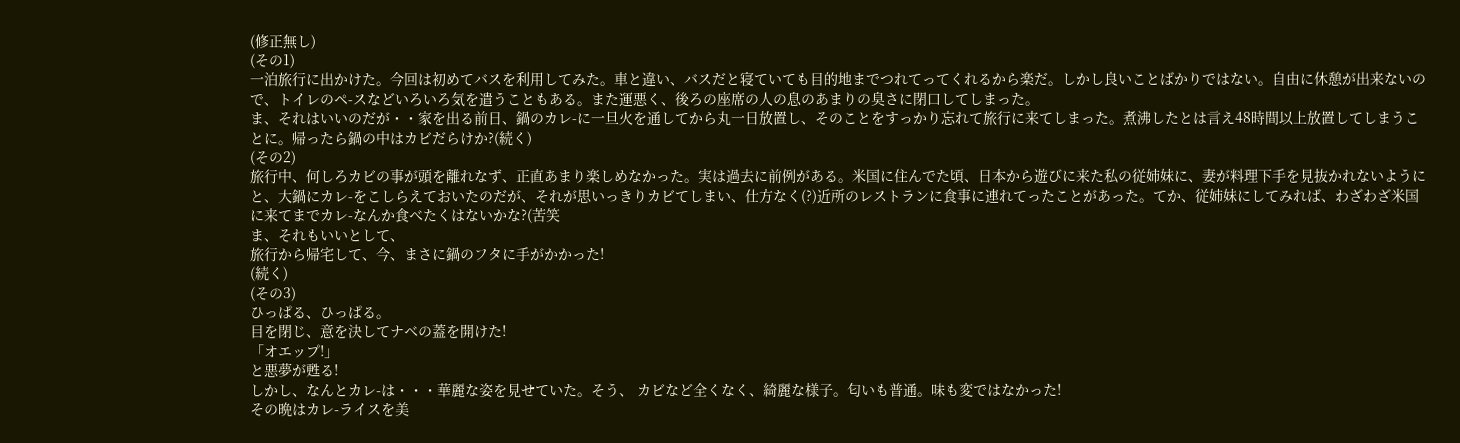(修正無し)
(その1)
一泊旅行に出かけた。今回は初めてバスを利用してみた。車と違い、バスだと寝ていても目的地までつれてってくれるから楽だ。しかし良いことばかりではない。自由に休憩が出来ないので、トイレのペ-スなどいろいろ気を遣うこともある。また運悪く、後ろの座席の人の息のあまりの臭さに閉口してしまった。
ま、それはいいのだが・・家を出る前日、鍋のカレ-に一旦火を通してから丸一日放置し、そのことをすっかり忘れて旅行に来てしまった。煮沸したとは言え48時間以上放置してしまうことに。帰ったら鍋の中はカビだらけか?(続く)
(その2)
旅行中、何しろカビの事が頭を離れなず、正直あまり楽しめなかった。実は過去に前例がある。米国に住んでた頃、日本から遊びに来た私の従姉妹に、妻が料理下手を見抜かれないようにと、大鍋にカレ-をこしらえておいたのだが、それが思いっきりカビてしまい、仕方なく(?)近所のレストランに食事に連れてったことがあった。てか、従姉妹にしてみれば、わざわざ米国に来てまでカレ-なんか食べたくはないかな?(苦笑
ま、それもいいとして、
旅行から帰宅して、今、まさに鍋のフタに手がかかった!
(続く)
(その3)
ひっぱる、ひっぱる。
目を閉じ、意を決してナベの蓋を開けた!
「オエップ!」
と悪夢が甦る!
しかし、なんとカレ-は・・・華麗な姿を見せていた。そう、 カビなど全くなく、綺麗な様子。匂いも普通。味も変ではなかった!
その晩はカレ-ライスを美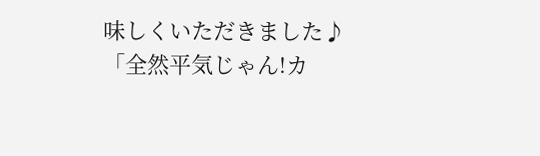味しくいただきました♪
「全然平気じゃん!カ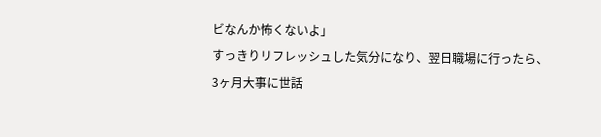ビなんか怖くないよ」
すっきりリフレッシュした気分になり、翌日職場に行ったら、
3ヶ月大事に世話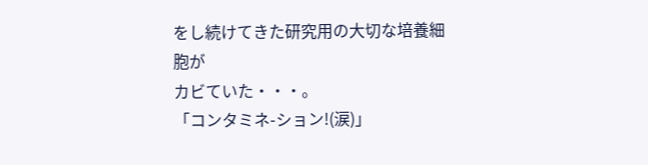をし続けてきた研究用の大切な培養細胞が
カビていた・・・。
「コンタミネ-ション!(涙)」